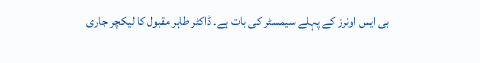بی ایس اونرز کے پہلے سیمسٹر کی بات ہے۔ ڈاکٹر طاہر مقبول کا لیکچر جاری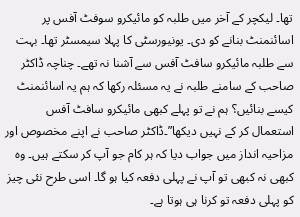تھا۔ لیکچر کے آخر میں طلبہ کو مائیکرو سوفٹ آفس پر اسائنمنٹ بنانے کو دی۔ یونیورسٹی کا پہلا سیمسٹر تھا۔ بہت سے طلبہ مائیکرو سافٹ آفس سے آشنا نہ تھے۔ چناچہ ڈاکٹر صاحب کے سامنے طلبہ نے یہ مسئلہ رکھا کہ ہم یہ اسائنمنٹ کیسے بنائیں؟ ہم نے تو پہلے کبھی مائیکرو سافٹ آفس استعمال کر کے نہیں دیکھا”۔ڈاکٹر صاحب نے اپنے مخصوص اور مزاحیہ انداز میں جواب دیا کہ ہر کام جو آپ کر سکتے ہیں۔ وہ کبھی نہ کبھی تو آپ نے پہلی دفعہ کیا ہو گا۔ اسی طرح نئی چیز کو پہلی دفعہ تو کرنا ہی ہوتا ہے۔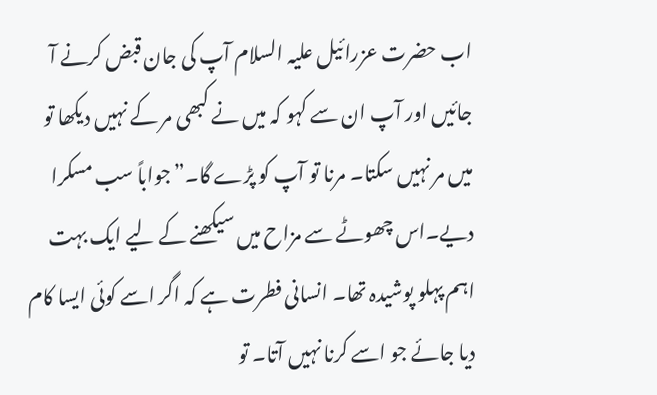اب حضرت عزرائیل علیہ السلام آپ کی جان قبض کرنے آ جائیں اور آپ ان سے کہو کہ میں نے کبھی مر کے نہیں دیکھا تو میں مر نہیں سکتا۔ مرنا تو آپ کو پڑے گا۔”جواباً سب مسکرا دیے۔اس چھوٹے سے مزاح میں سیکھنے کے لیے ایک بہت اہم پہلو پوشیدہ تھا۔ انسانی فطرت ہے کہ اگر اسے کوئی ایسا کام دیا جائے جو اسے کرنا نہیں آتا۔ تو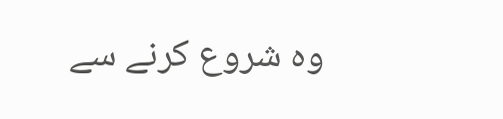وہ شروع کرنے سے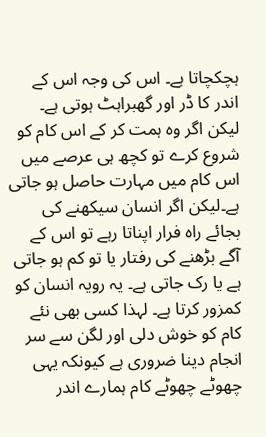ہچکچاتا ہے۔ اس کی وجہ اس کے اندر کا ڈر اور گھبراہٹ ہوتی ہے۔
لیکن اگر وہ ہمت کر کے اس کام کو شروع کرے تو کچھ ہی عرصے میں اس کام میں مہارت حاصل ہو جاتی ہے۔لیکن اگر انسان سیکھنے کی بجائے راہ فرار اپناتا رہے تو اس کے آگے بڑھنے کی رفتار یا تو کم ہو جاتی ہے یا رک جاتی ہے۔ یہ رویہ انسان کو کمزور کرتا ہے۔ لہذا کسی بھی نئے کام کو خوش دلی اور لگن سے سر انجام دینا ضروری ہے کیونکہ یہی چھوٹے چھوٹے کام ہمارے اندر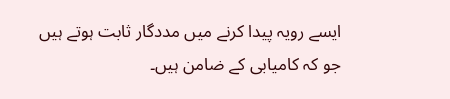ایسے رویہ پیدا کرنے میں مددگار ثابت ہوتے ہیں جو کہ کامیابی کے ضامن ہیں۔